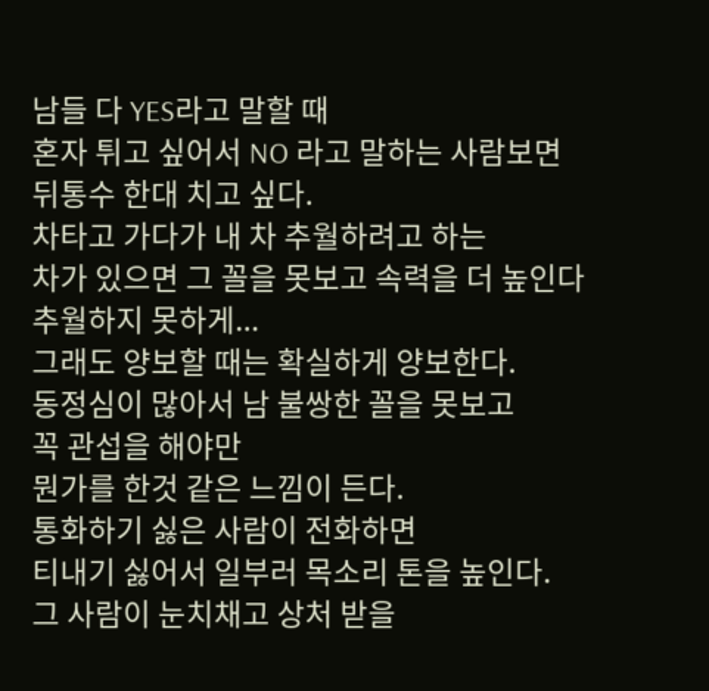남들 다 YES라고 말할 때
혼자 튀고 싶어서 NO 라고 말하는 사람보면
뒤통수 한대 치고 싶다.
차타고 가다가 내 차 추월하려고 하는
차가 있으면 그 꼴을 못보고 속력을 더 높인다
추월하지 못하게...
그래도 양보할 때는 확실하게 양보한다.
동정심이 많아서 남 불쌍한 꼴을 못보고
꼭 관섭을 해야만
뭔가를 한것 같은 느낌이 든다.
통화하기 싫은 사람이 전화하면
티내기 싫어서 일부러 목소리 톤을 높인다.
그 사람이 눈치채고 상처 받을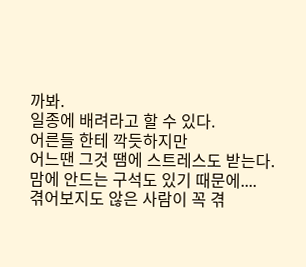까봐.
일종에 배려라고 할 수 있다.
어른들 한테 깍듯하지만
어느땐 그것 땜에 스트레스도 받는다.
맘에 안드는 구석도 있기 때문에....
겪어보지도 않은 사람이 꼭 겪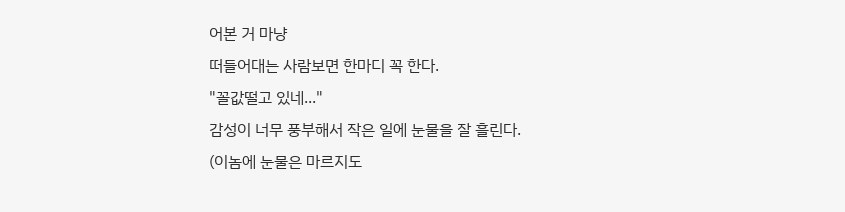어본 거 마냥
떠들어대는 사람보면 한마디 꼭 한다.
"꼴값떨고 있네..."
감성이 너무 풍부해서 작은 일에 눈물을 잘 흘린다.
(이놈에 눈물은 마르지도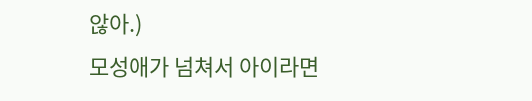않아.)
모성애가 넘쳐서 아이라면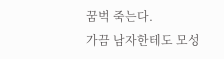꿈벅 죽는다.
가끔 남자한테도 모성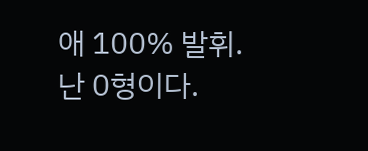애 100% 발휘.
난 O형이다.